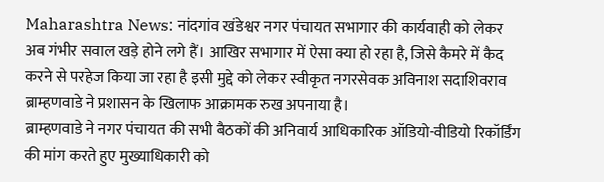Maharashtra News: नांदगांव खंडेश्वर नगर पंचायत सभागार की कार्यवाही को लेकर अब गंभीर सवाल खड़े होने लगे हैं। आखिर सभागार में ऐसा क्या हो रहा है, जिसे कैमरे में कैद करने से परहेज किया जा रहा है इसी मुद्दे को लेकर स्वीकृत नगरसेवक अविनाश सदाशिवराव ब्राम्हणवाडे ने प्रशासन के खिलाफ आक्रामक रुख अपनाया है।
ब्राम्हणवाडे ने नगर पंचायत की सभी बैठकों की अनिवार्य आधिकारिक ऑडियो-वीडियो रिकॉर्डिंग की मांग करते हुए मुख्याधिकारी को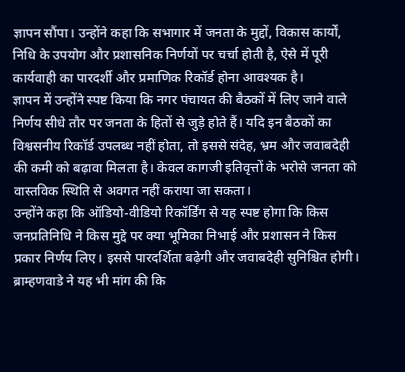ज्ञापन सौंपा। उन्होंने कहा कि सभागार में जनता के मुद्दों, विकास कार्यों, निधि के उपयोग और प्रशासनिक निर्णयों पर चर्चा होती है, ऐसे में पूरी कार्यवाही का पारदर्शी और प्रमाणिक रिकॉर्ड होना आवश्यक है।
ज्ञापन में उन्होंने स्पष्ट किया कि नगर पंचायत की बैठकों में लिए जाने वाले निर्णय सीधे तौर पर जनता के हितों से जुड़े होते हैं। यदि इन बैठकों का विश्वसनीय रिकॉर्ड उपलब्ध नहीं होता, तो इससे संदेह, भ्रम और जवाबदेही की कमी को बढ़ावा मिलता है। केवल कागजी इतिवृत्तों के भरोसे जनता को वास्तविक स्थिति से अवगत नहीं कराया जा सकता।
उन्होंने कहा कि ऑडियो-वीडियो रिकॉर्डिंग से यह स्पष्ट होगा कि किस जनप्रतिनिधि ने किस मुद्दे पर क्या भूमिका निभाई और प्रशासन ने किस प्रकार निर्णय लिए। इससे पारदर्शिता बढ़ेगी और जवाबदेही सुनिश्चित होगी।
ब्राम्हणवाडे ने यह भी मांग की कि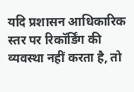यदि प्रशासन आधिकारिक स्तर पर रिकॉर्डिंग की व्यवस्था नहीं करता है, तो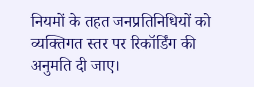नियमों के तहत जनप्रतिनिधियों को व्यक्तिगत स्तर पर रिकॉर्डिंग की अनुमति दी जाए।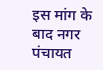इस मांग के बाद नगर पंचायत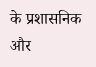के प्रशासनिक और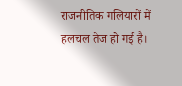राजनीतिक गलियारों में हलचल तेज हो गई है।